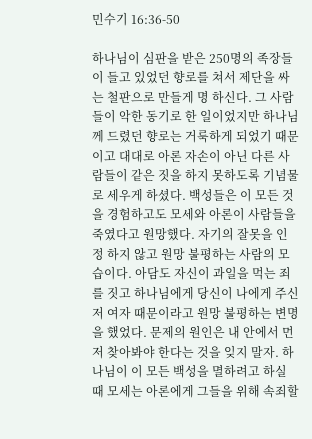민수기 16:36-50

하나님이 심판을 받은 250명의 족장들이 들고 있었던 향로를 쳐서 제단을 싸는 철판으로 만들게 명 하신다. 그 사람들이 악한 동기로 한 일이었지만 하나님께 드렸던 향로는 거룩하게 되었기 때문이고 대대로 아론 자손이 아닌 다른 사람들이 같은 짓을 하지 못하도록 기념물로 세우게 하셨다. 백성들은 이 모든 것을 경험하고도 모세와 아론이 사람들을 죽였다고 원망했다. 자기의 잘못을 인정 하지 않고 원망 불평하는 사람의 모습이다. 아담도 자신이 과일을 먹는 죄를 짓고 하나님에게 당신이 나에게 주신 저 여자 때문이라고 원망 불평하는 변명을 했었다. 문제의 원인은 내 안에서 먼저 찾아봐야 한다는 것을 잊지 말자. 하나님이 이 모든 백성을 멸하려고 하실 때 모세는 아론에게 그들을 위해 속죄할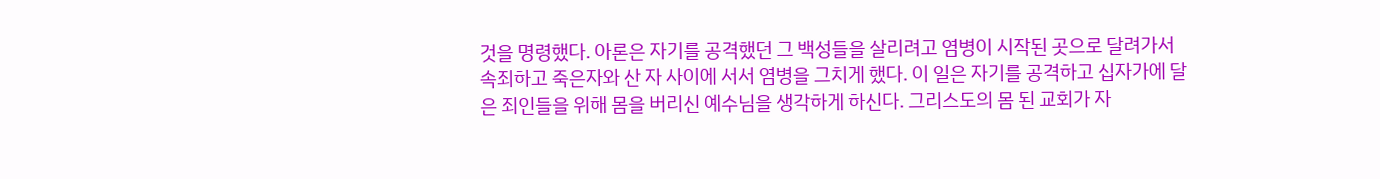것을 명령했다. 아론은 자기를 공격했던 그 백성들을 살리려고 염병이 시작된 곳으로 달려가서 속죄하고 죽은자와 산 자 사이에 서서 염병을 그치게 했다. 이 일은 자기를 공격하고 십자가에 달은 죄인들을 위해 몸을 버리신 예수님을 생각하게 하신다. 그리스도의 몸 된 교회가 자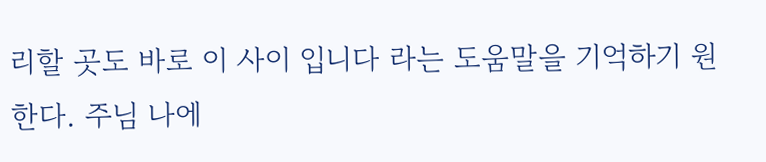리할 곳도 바로 이 사이 입니다 라는 도움말을 기억하기 원한다. 주님 나에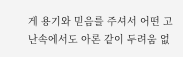게 용기와 믿음를 주셔서 어떤 고난속에서도 아론 같이 두려움 없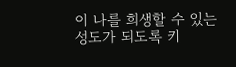이 나를 희생할 수 있는 성도가 되도록 키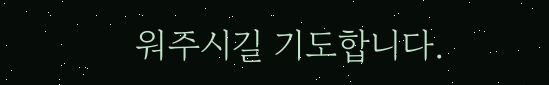워주시길 기도합니다.